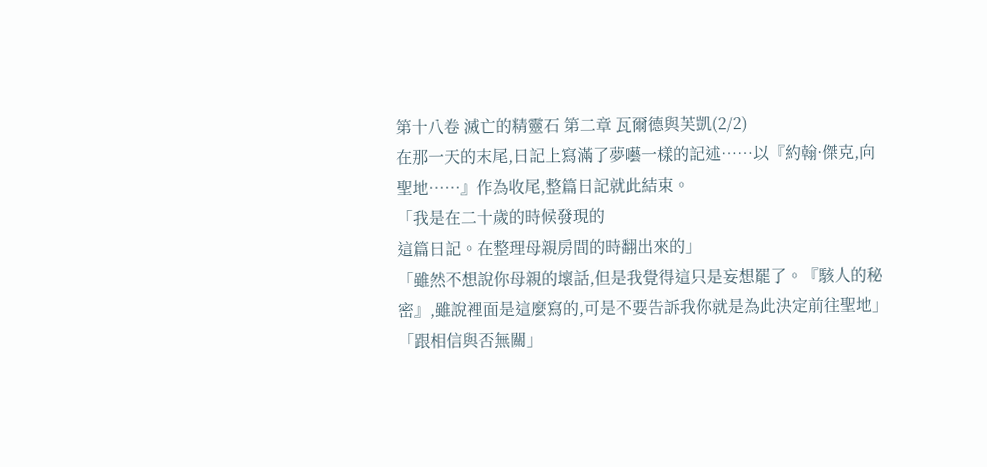第十八卷 滅亡的精靈石 第二章 瓦爾德與芙凱(2/2)
在那一天的末尾,日記上寫滿了夢囈一樣的記述……以『約翰·傑克,向聖地……』作為收尾,整篇日記就此結束。
「我是在二十歲的時候發現的
這篇日記。在整理母親房間的時翻出來的」
「雖然不想說你母親的壞話,但是我覺得這只是妄想罷了。『駭人的秘密』,雖說裡面是這麼寫的,可是不要告訴我你就是為此決定前往聖地」
「跟相信與否無關」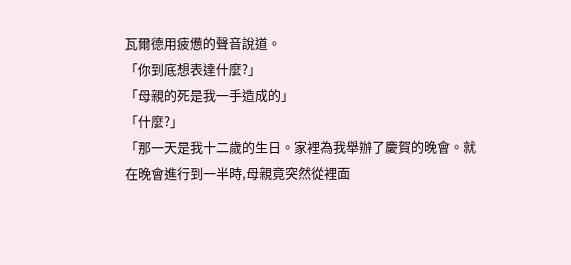瓦爾德用疲憊的聲音說道。
「你到底想表達什麼?」
「母親的死是我一手造成的」
「什麼?」
「那一天是我十二歲的生日。家裡為我舉辦了慶賀的晚會。就在晚會進行到一半時,母親竟突然從裡面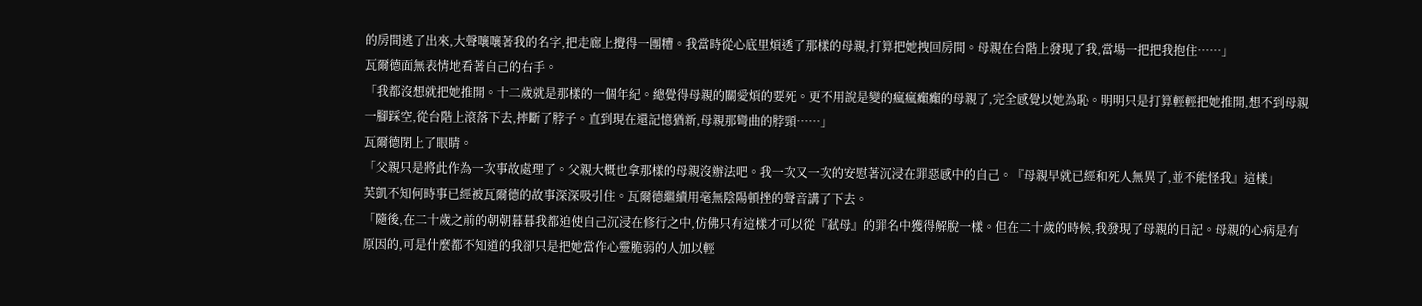的房間逃了出來,大聲嚷嚷著我的名字,把走廊上攪得一團糟。我當時從心底里煩透了那樣的母親,打算把她拽回房間。母親在台階上發現了我,當場一把把我抱住……」
瓦爾德面無表情地看著自己的右手。
「我都沒想就把她推開。十二歲就是那樣的一個年紀。總覺得母親的關愛煩的要死。更不用說是變的瘋瘋癲癲的母親了,完全感覺以她為恥。明明只是打算輕輕把她推開,想不到母親一腳踩空,從台階上滾落下去,摔斷了脖子。直到現在還記憶猶新,母親那彎曲的脖頸……」
瓦爾德閉上了眼睛。
「父親只是將此作為一次事故處理了。父親大概也拿那樣的母親沒辦法吧。我一次又一次的安慰著沉浸在罪惡感中的自己。『母親早就已經和死人無異了,並不能怪我』這樣」
芙凱不知何時事已經被瓦爾德的故事深深吸引住。瓦爾德繼續用毫無陰陽頓挫的聲音講了下去。
「隨後,在二十歲之前的朝朝暮暮我都迫使自己沉浸在修行之中,仿佛只有這樣才可以從『弒母』的罪名中獲得解脫一樣。但在二十歲的時候,我發現了母親的日記。母親的心病是有原因的,可是什麼都不知道的我卻只是把她當作心靈脆弱的人加以輕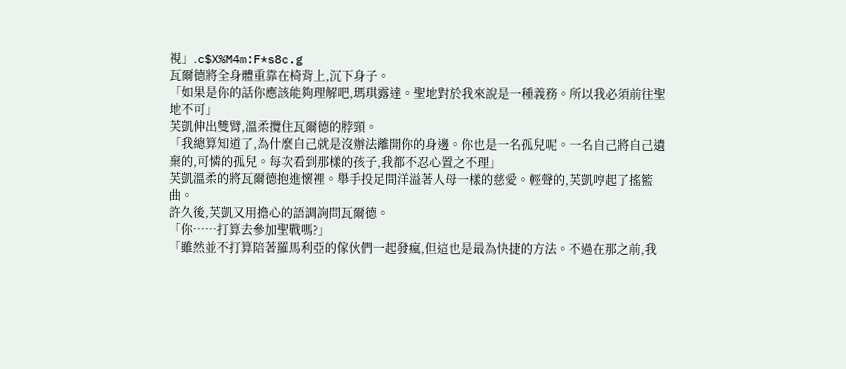視」.c$X%M4m:F*s8c.g
瓦爾德將全身體重靠在椅背上,沉下身子。
「如果是你的話你應該能夠理解吧,瑪琪露達。聖地對於我來說是一種義務。所以我必須前往聖地不可」
芙凱伸出雙臂,溫柔攬住瓦爾德的脖頸。
「我總算知道了,為什麼自己就是沒辦法離開你的身邊。你也是一名孤兒呢。一名自己將自己遺棄的,可憐的孤兒。每次看到那樣的孩子,我都不忍心置之不理」
芙凱溫柔的將瓦爾德抱進懷裡。舉手投足間洋溢著人母一樣的慈愛。輕聲的,芙凱哼起了搖籃曲。
許久後,芙凱又用擔心的語調詢問瓦爾德。
「你……打算去參加聖戰嗎?」
「雖然並不打算陪著羅馬利亞的傢伙們一起發瘋,但這也是最為快捷的方法。不過在那之前,我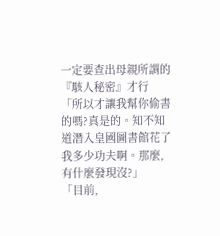一定要查出母親所謂的『駭人秘密』才行
「所以才讓我幫你偷書的嗎?真是的。知不知道潛入皇國圖書館花了我多少功夫啊。那麼,有什麼發現沒?」
「目前,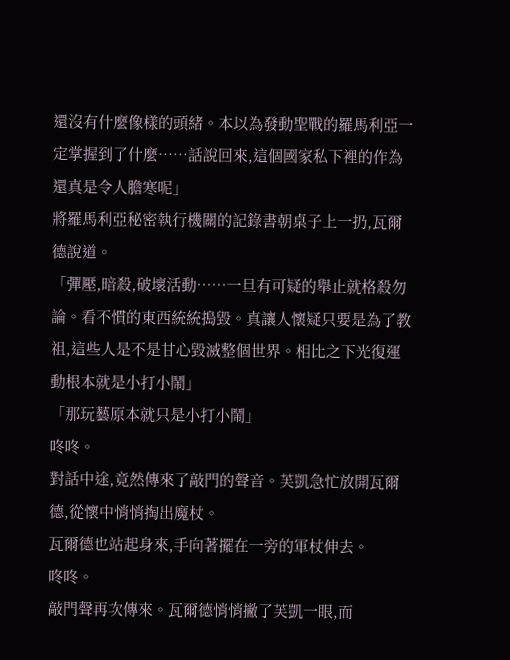還沒有什麼像樣的頭緒。本以為發動聖戰的羅馬利亞一定掌握到了什麼……話說回來,這個國家私下裡的作為還真是令人膽寒呢」
將羅馬利亞秘密執行機關的記錄書朝桌子上一扔,瓦爾德說道。
「彈壓,暗殺,破壞活動……一旦有可疑的舉止就格殺勿論。看不慣的東西統統搗毀。真讓人懷疑只要是為了教祖,這些人是不是甘心毀滅整個世界。相比之下光復運動根本就是小打小鬧」
「那玩藝原本就只是小打小鬧」
咚咚。
對話中途,竟然傳來了敲門的聲音。芙凱急忙放開瓦爾德,從懷中悄悄掏出魔杖。
瓦爾德也站起身來,手向著擺在一旁的軍杖伸去。
咚咚。
敲門聲再次傳來。瓦爾德悄悄撇了芙凱一眼,而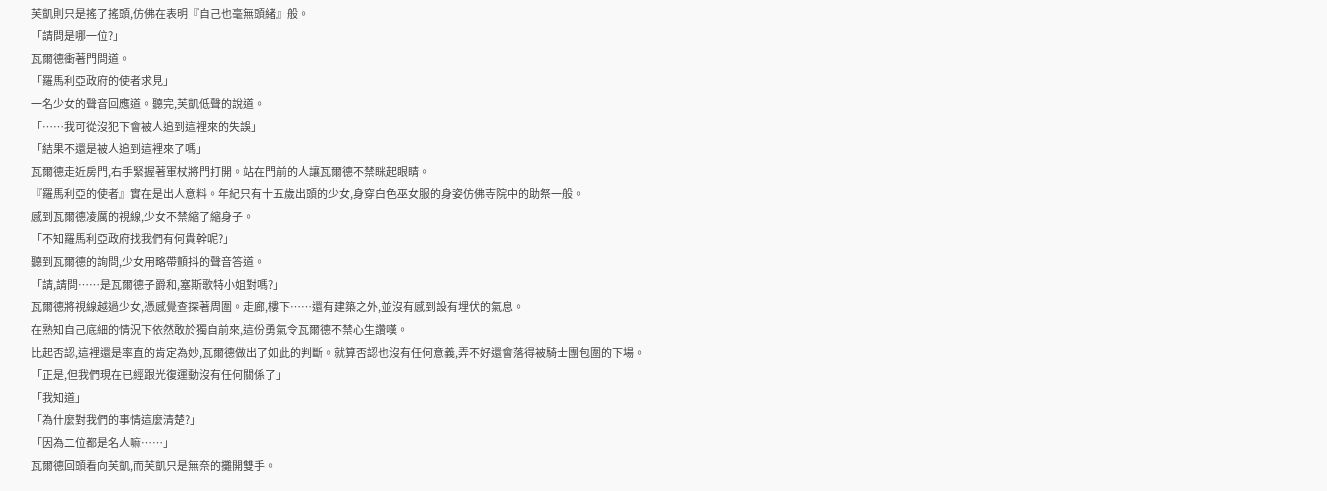芙凱則只是搖了搖頭,仿佛在表明『自己也毫無頭緒』般。
「請問是哪一位?」
瓦爾德衝著門問道。
「羅馬利亞政府的使者求見」
一名少女的聲音回應道。聽完,芙凱低聲的說道。
「……我可從沒犯下會被人追到這裡來的失誤」
「結果不還是被人追到這裡來了嗎」
瓦爾德走近房門,右手緊握著軍杖將門打開。站在門前的人讓瓦爾德不禁眯起眼睛。
『羅馬利亞的使者』實在是出人意料。年紀只有十五歲出頭的少女,身穿白色巫女服的身姿仿佛寺院中的助祭一般。
感到瓦爾德凌厲的視線,少女不禁縮了縮身子。
「不知羅馬利亞政府找我們有何貴幹呢?」
聽到瓦爾德的詢問,少女用略帶顫抖的聲音答道。
「請,請問……是瓦爾德子爵和,塞斯歌特小姐對嗎?」
瓦爾德將視線越過少女,憑感覺查探著周圍。走廊,樓下……還有建築之外,並沒有感到設有埋伏的氣息。
在熟知自己底細的情況下依然敢於獨自前來,這份勇氣令瓦爾德不禁心生讚嘆。
比起否認,這裡還是率直的肯定為妙,瓦爾德做出了如此的判斷。就算否認也沒有任何意義,弄不好還會落得被騎士團包圍的下場。
「正是,但我們現在已經跟光復運動沒有任何關係了」
「我知道」
「為什麼對我們的事情這麼清楚?」
「因為二位都是名人嘛……」
瓦爾德回頭看向芙凱,而芙凱只是無奈的攤開雙手。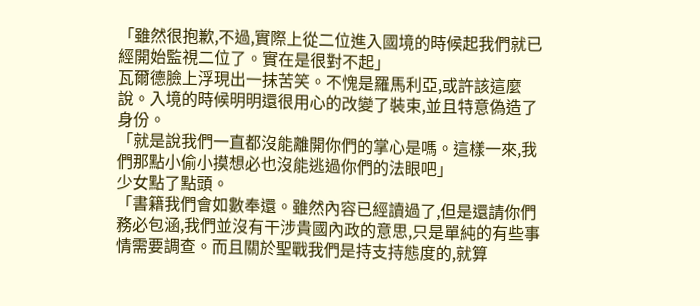「雖然很抱歉,不過,實際上從二位進入國境的時候起我們就已經開始監視二位了。實在是很對不起」
瓦爾德臉上浮現出一抹苦笑。不愧是羅馬利亞,或許該這麼說。入境的時候明明還很用心的改變了裝束,並且特意偽造了身份。
「就是說我們一直都沒能離開你們的掌心是嗎。這樣一來,我們那點小偷小摸想必也沒能逃過你們的法眼吧」
少女點了點頭。
「書籍我們會如數奉還。雖然內容已經讀過了,但是還請你們務必包涵,我們並沒有干涉貴國內政的意思,只是單純的有些事情需要調查。而且關於聖戰我們是持支持態度的,就算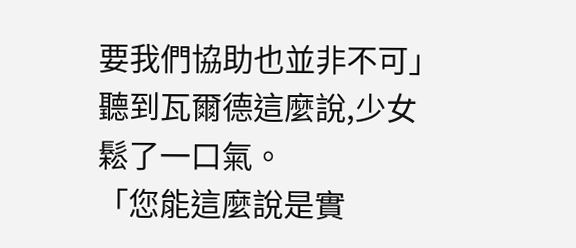要我們協助也並非不可」
聽到瓦爾德這麼說,少女鬆了一口氣。
「您能這麼說是實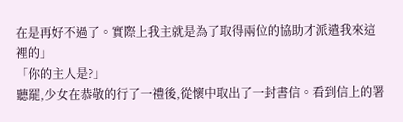在是再好不過了。實際上我主就是為了取得兩位的協助才派遣我來這裡的」
「你的主人是?」
聽罷,少女在恭敬的行了一禮後,從懷中取出了一封書信。看到信上的署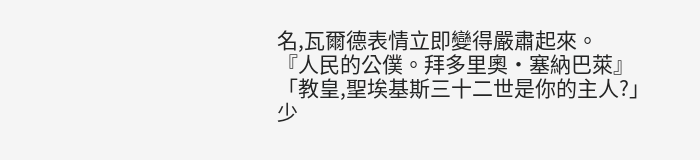名,瓦爾德表情立即變得嚴肅起來。
『人民的公僕。拜多里奧·塞納巴萊』
「教皇,聖埃基斯三十二世是你的主人?」
少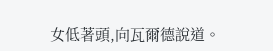女低著頭,向瓦爾德說道。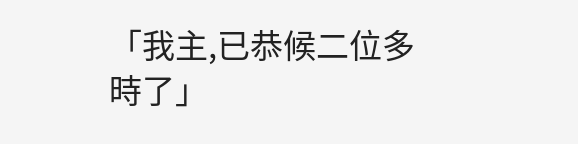「我主,已恭候二位多時了」